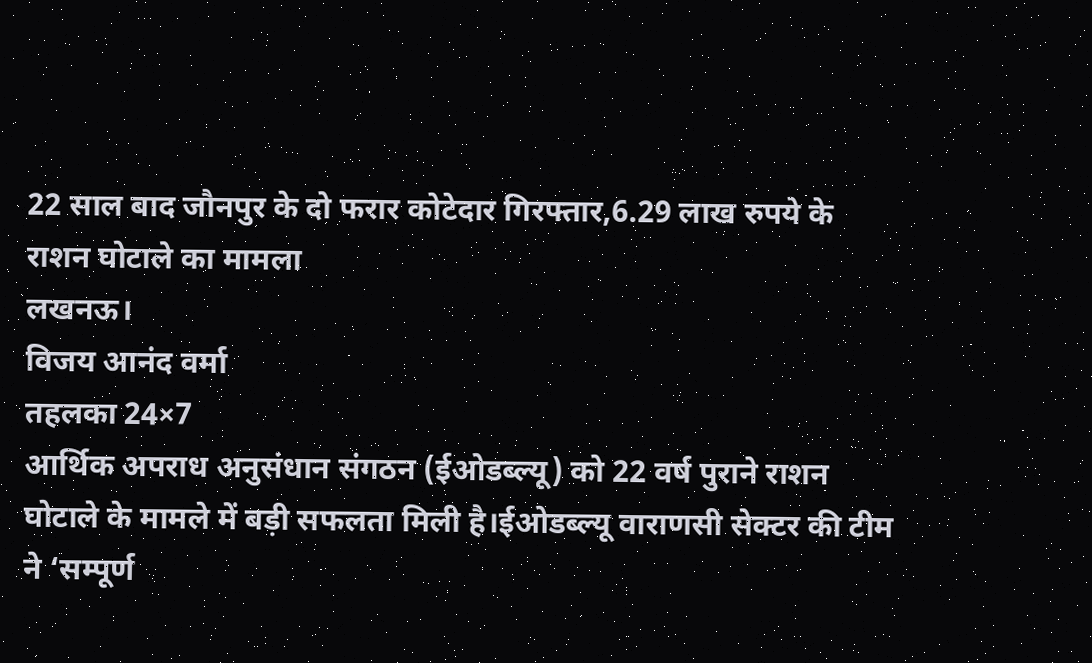22 साल बाद जौनपुर के दो फरार कोटेदार गिरफ्तार,6.29 लाख रुपये के राशन घोटाले का मामला
लखनऊ।
विजय आनंद वर्मा
तहलका 24×7
आर्थिक अपराध अनुसंधान संगठन (ईओडब्ल्यू) को 22 वर्ष पुराने राशन घोटाले के मामले में बड़ी सफलता मिली है।ईओडब्ल्यू वाराणसी सेक्टर की टीम ने ‘सम्पूर्ण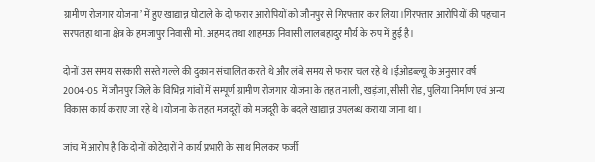ग्रामीण रोजगार योजना’ में हुए खाद्यान्न घोटाले के दो फरार आरोपियों को जौनपुर से गिरफ्तार कर लिया।गिरफ्तार आरोपियों की पहचान सरपतहा थाना क्षेत्र के हमजापुर निवासी मो. अहमद तथा शाहमऊ निवासी लालबहादुर मौर्य के रुप में हुई है।

दोनों उस समय सरकारी सस्ते गल्ले की दुकान संचालित करते थे और लंबे समय से फरार चल रहे थे।ईओडब्ल्यू के अनुसार वर्ष 2004-05 में जौनपुर जिले के विभिन्न गांवों में सम्पूर्ण ग्रामीण रोजगार योजना के तहत नाली, खड़ंजा,सीसी रोड, पुलिया निर्माण एवं अन्य विकास कार्य कराए जा रहे थे।योजना के तहत मजदूरों को मजदूरी के बदले खाद्यान्न उपलब्ध कराया जाना था।

जांच में आरोप है कि दोनों कोटेदारों ने कार्य प्रभारी के साथ मिलकर फर्जी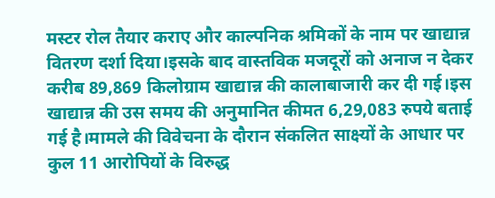मस्टर रोल तैयार कराए और काल्पनिक श्रमिकों के नाम पर खाद्यान्न वितरण दर्शा दिया।इसके बाद वास्तविक मजदूरों को अनाज न देकर करीब 89,869 किलोग्राम खाद्यान्न की कालाबाजारी कर दी गई।इस खाद्यान्न की उस समय की अनुमानित कीमत 6,29,083 रुपये बताई गई है।मामले की विवेचना के दौरान संकलित साक्ष्यों के आधार पर कुल 11 आरोपियों के विरुद्ध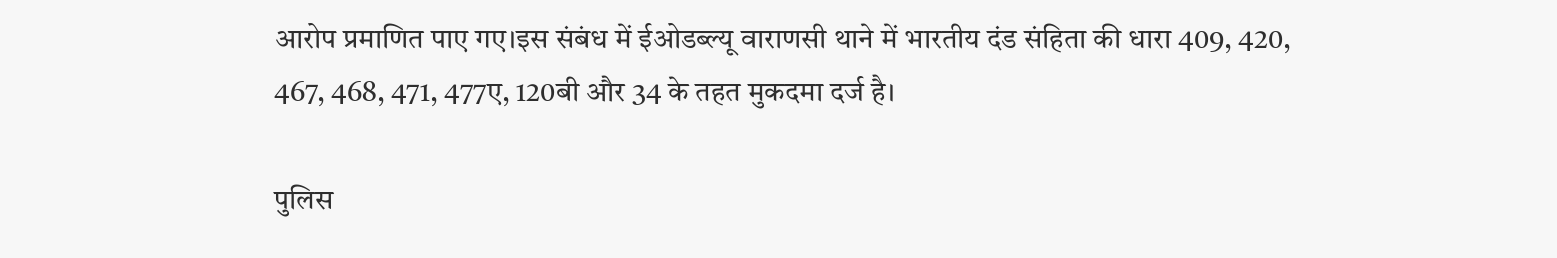आरोप प्रमाणित पाए गए।इस संबंध में ईओडब्ल्यू वाराणसी थाने में भारतीय दंड संहिता की धारा 409, 420, 467, 468, 471, 477ए, 120बी और 34 के तहत मुकदमा दर्ज है।

पुलिस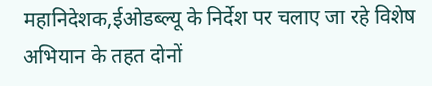महानिदेशक,ईओडब्ल्यू के निर्देश पर चलाए जा रहे विशेष अभियान के तहत दोनों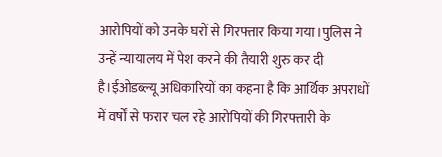आरोपियों को उनके घरों से गिरफ्तार किया गया।पुलिस ने उन्हें न्यायालय में पेश करने की तैयारी शुरु कर दी है।ईओडब्ल्यू अधिकारियों का कहना है कि आर्थिक अपराधों में वर्षों से फरार चल रहे आरोपियों की गिरफ्तारी के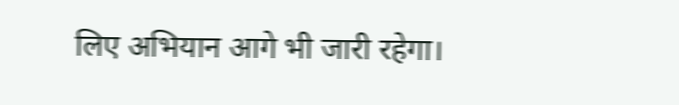लिए अभियान आगे भी जारी रहेगा।